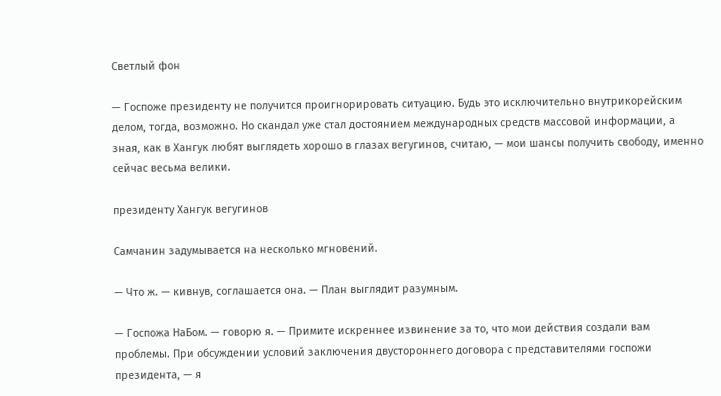Светлый фон

— Госпоже президенту не получится проигнорировать ситуацию. Будь это исключительно внутрикорейским делом, тогда, возможно. Но скандал уже стал достоянием международных средств массовой информации, а зная, как в Хангук любят выглядеть хорошо в глазах вегугинов, считаю, — мои шансы получить свободу, именно сейчас весьма велики.

президенту Хангук вегугинов

Самчанин задумывается на несколько мгновений.

— Что ж. — кивнув, соглашается она. — План выглядит разумным.

— Госпожа НаБом. — говорю я. — Примите искреннее извинение за то, что мои действия создали вам проблемы. При обсуждении условий заключения двустороннего договора с представителями госпожи президента, — я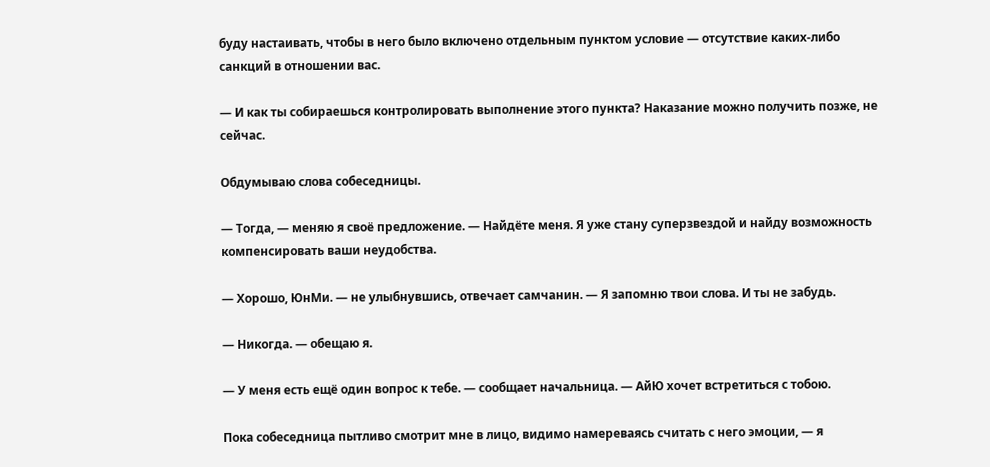буду настаивать, чтобы в него было включено отдельным пунктом условие — отсутствие каких-либо санкций в отношении вас.

— И как ты собираешься контролировать выполнение этого пункта? Наказание можно получить позже, не сейчас.

Обдумываю слова собеседницы.

— Тогда, — меняю я своё предложение. — Найдёте меня. Я уже стану суперзвездой и найду возможность компенсировать ваши неудобства.

— Хорошо, ЮнМи. — не улыбнувшись, отвечает самчанин. — Я запомню твои слова. И ты не забудь.

— Никогда. — обещаю я.

— У меня есть ещё один вопрос к тебе. — сообщает начальница. — АйЮ хочет встретиться с тобою.

Пока собеседница пытливо смотрит мне в лицо, видимо намереваясь считать с него эмоции, — я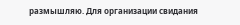размышляю. Для организации свидания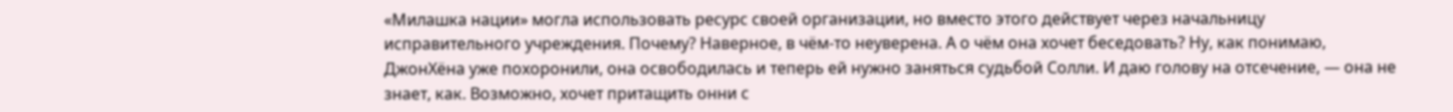«Милашка нации» могла использовать ресурс своей организации, но вместо этого действует через начальницу исправительного учреждения. Почему? Наверное, в чём-то неуверена. А о чём она хочет беседовать? Ну, как понимаю, ДжонХёна уже похоронили, она освободилась и теперь ей нужно заняться судьбой Солли. И даю голову на отсечение, — она не знает, как. Возможно, хочет притащить онни с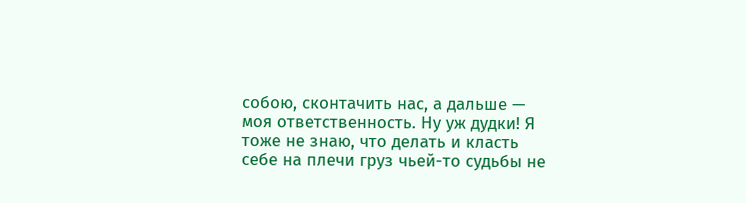собою, сконтачить нас, а дальше — моя ответственность. Ну уж дудки! Я тоже не знаю, что делать и класть себе на плечи груз чьей-то судьбы не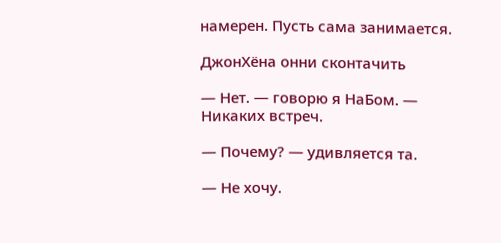намерен. Пусть сама занимается.

ДжонХёна онни сконтачить

— Нет. — говорю я НаБом. — Никаких встреч.

— Почему? — удивляется та.

— Не хочу.